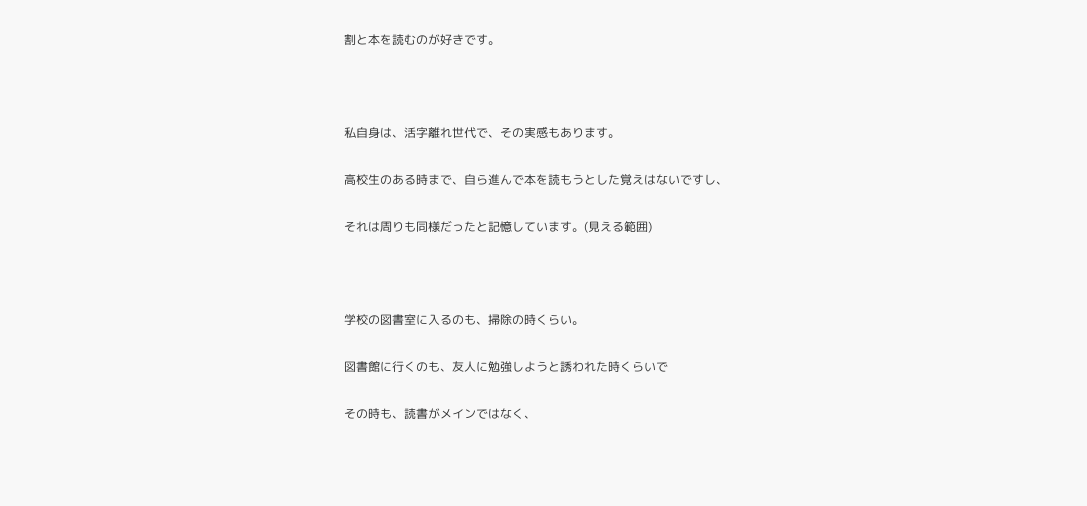割と本を読むのが好きです。



私自身は、活字離れ世代で、その実感もあります。

高校生のある時まで、自ら進んで本を読もうとした覚えはないですし、

それは周りも同様だったと記憶しています。(見える範囲)



学校の図書室に入るのも、掃除の時くらい。

図書館に行くのも、友人に勉強しようと誘われた時くらいで

その時も、読書がメインではなく、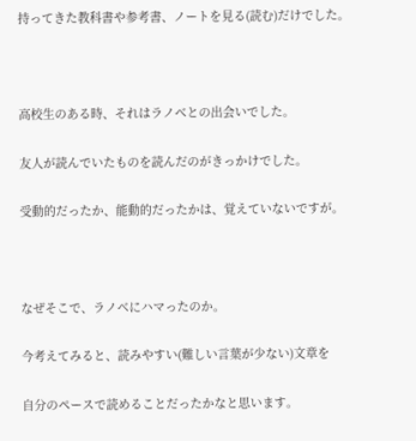持ってきた教科書や参考書、ノートを見る(読む)だけでした。



高校生のある時、それはラノベとの出会いでした。

友人が読んでいたものを読んだのがきっかけでした。

受動的だったか、能動的だったかは、覚えていないですが。



なぜそこで、ラノベにハマったのか。

今考えてみると、読みやすい(難しい言葉が少ない)文章を

自分のペースで読めることだったかなと思います。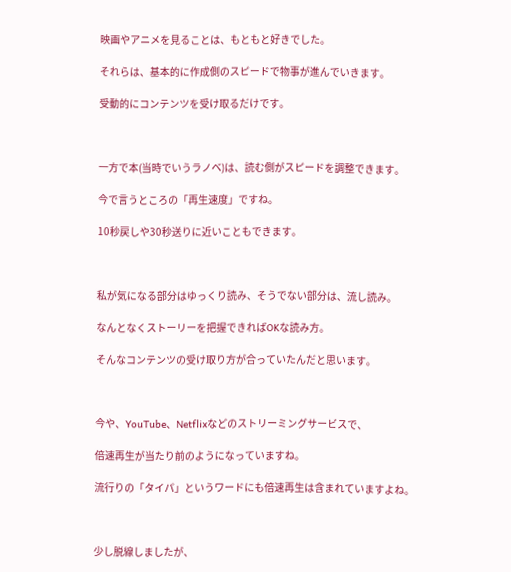映画やアニメを見ることは、もともと好きでした。

それらは、基本的に作成側のスピードで物事が進んでいきます。

受動的にコンテンツを受け取るだけです。



一方で本(当時でいうラノベ)は、読む側がスピードを調整できます。

今で言うところの「再生速度」ですね。

10秒戻しや30秒送りに近いこともできます。



私が気になる部分はゆっくり読み、そうでない部分は、流し読み。

なんとなくストーリーを把握できればOKな読み方。

そんなコンテンツの受け取り方が合っていたんだと思います。



今や、YouTube、Netflixなどのストリーミングサービスで、

倍速再生が当たり前のようになっていますね。

流行りの「タイパ」というワードにも倍速再生は含まれていますよね。



少し脱線しましたが、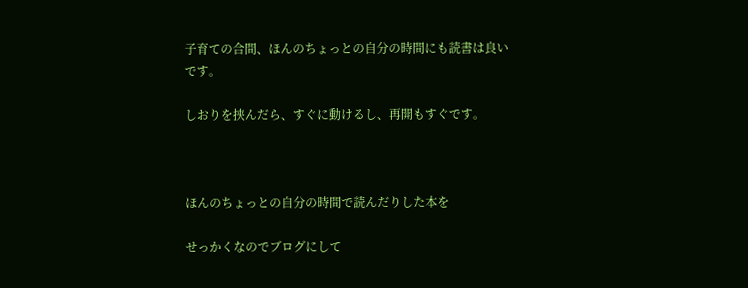子育ての合間、ほんのちょっとの自分の時間にも読書は良いです。

しおりを挟んだら、すぐに動けるし、再開もすぐです。



ほんのちょっとの自分の時間で読んだりした本を

せっかくなのでブログにして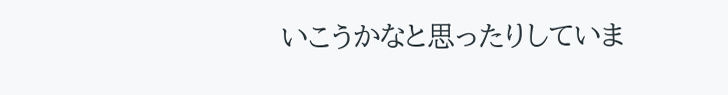いこうかなと思ったりしていま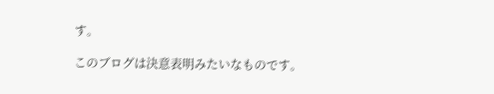す。

このブログは決意表明みたいなものです。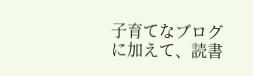子育てなブログに加えて、読書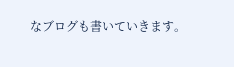なブログも書いていきます。